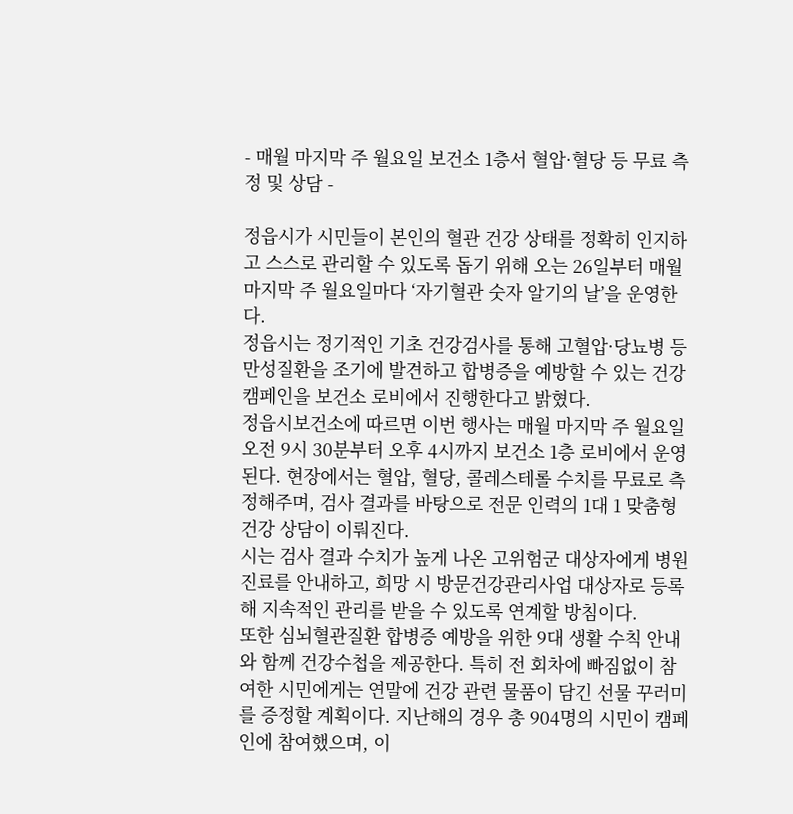- 매월 마지막 주 월요일 보건소 1층서 혈압·혈당 등 무료 측정 및 상담 -

정읍시가 시민들이 본인의 혈관 건강 상태를 정확히 인지하고 스스로 관리할 수 있도록 돕기 위해 오는 26일부터 매월 마지막 주 월요일마다 ‘자기혈관 숫자 알기의 날’을 운영한다.
정읍시는 정기적인 기초 건강검사를 통해 고혈압·당뇨병 등 만성질환을 조기에 발견하고 합병증을 예방할 수 있는 건강 캠페인을 보건소 로비에서 진행한다고 밝혔다.
정읍시보건소에 따르면 이번 행사는 매월 마지막 주 월요일 오전 9시 30분부터 오후 4시까지 보건소 1층 로비에서 운영된다. 현장에서는 혈압, 혈당, 콜레스테롤 수치를 무료로 측정해주며, 검사 결과를 바탕으로 전문 인력의 1대 1 맞춤형 건강 상담이 이뤄진다.
시는 검사 결과 수치가 높게 나온 고위험군 대상자에게 병원 진료를 안내하고, 희망 시 방문건강관리사업 대상자로 등록해 지속적인 관리를 받을 수 있도록 연계할 방침이다.
또한 심뇌혈관질환 합병증 예방을 위한 9대 생활 수칙 안내와 함께 건강수첩을 제공한다. 특히 전 회차에 빠짐없이 참여한 시민에게는 연말에 건강 관련 물품이 담긴 선물 꾸러미를 증정할 계획이다. 지난해의 경우 총 904명의 시민이 캠페인에 참여했으며, 이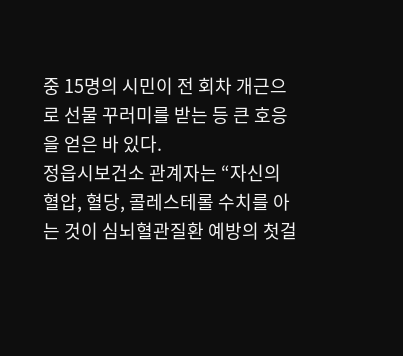중 15명의 시민이 전 회차 개근으로 선물 꾸러미를 받는 등 큰 호응을 얻은 바 있다.
정읍시보건소 관계자는 “자신의 혈압, 혈당, 콜레스테롤 수치를 아는 것이 심뇌혈관질환 예방의 첫걸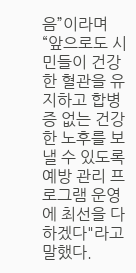음”이라며 “앞으로도 시민들이 건강한 혈관을 유지하고 합병증 없는 건강한 노후를 보낼 수 있도록 예방 관리 프로그램 운영에 최선을 다하겠다"라고 말했다.